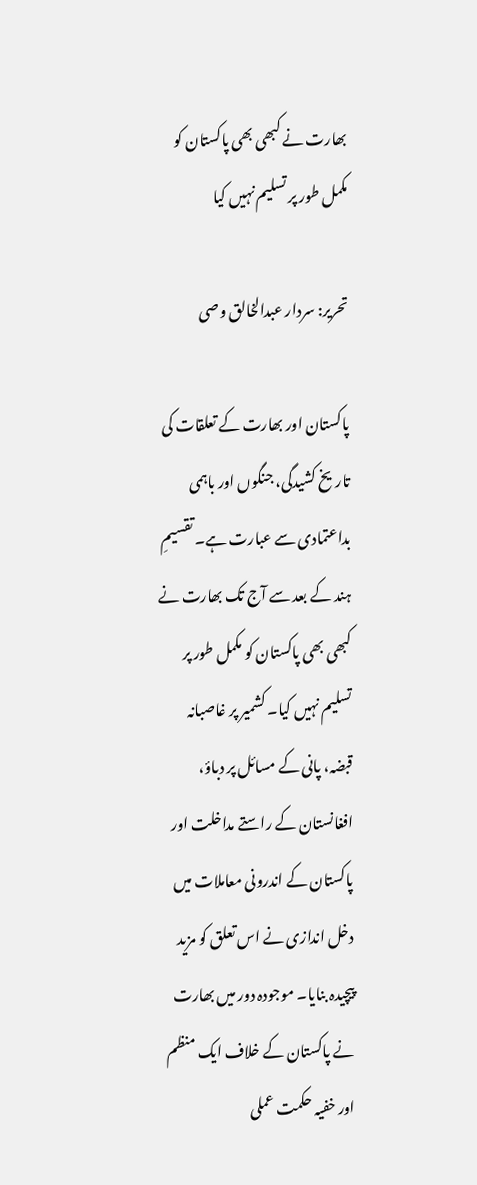بھارت نے کبھی بھی پاکستان کو مکمل طور پر تسلیم نہیں کیا

تحریر: سردار عبدالخالق وصی

پاکستان اور بھارت کے تعلقات کی تاریخ کشیدگی، جنگوں اور باہمی بداعتمادی سے عبارت ہے۔ تقسیمِ ہند کے بعد سے آج تک بھارت نے کبھی بھی پاکستان کو مکمل طور پر تسلیم نہیں کیا۔ کشمیر پر غاصبانہ قبضہ، پانی کے مسائل پر دباؤ، افغانستان کے راستے مداخلت اور پاکستان کے اندرونی معاملات میں دخل اندازی نے اس تعلق کو مزید پیچیدہ بنایا۔ موجودہ دور میں بھارت نے پاکستان کے خلاف ایک منظم اور خفیہ حکمت عملی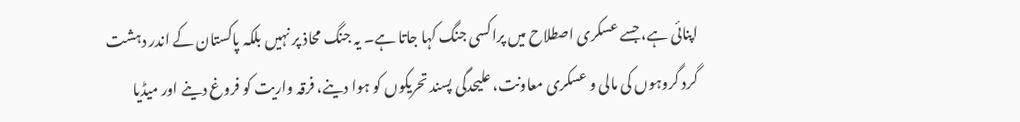اپنائی ہے، جسے عسکری اصطلاح میں پراکسی جنگ کہا جاتا ہے۔ یہ جنگ محاذ پر نہیں بلکہ پاکستان کے اندر دہشت گرد گروہوں کی مالی و عسکری معاونت، علیحدگی پسند تحریکوں کو ہوا دینے، فرقہ واریت کو فروغ دینے اور میڈیا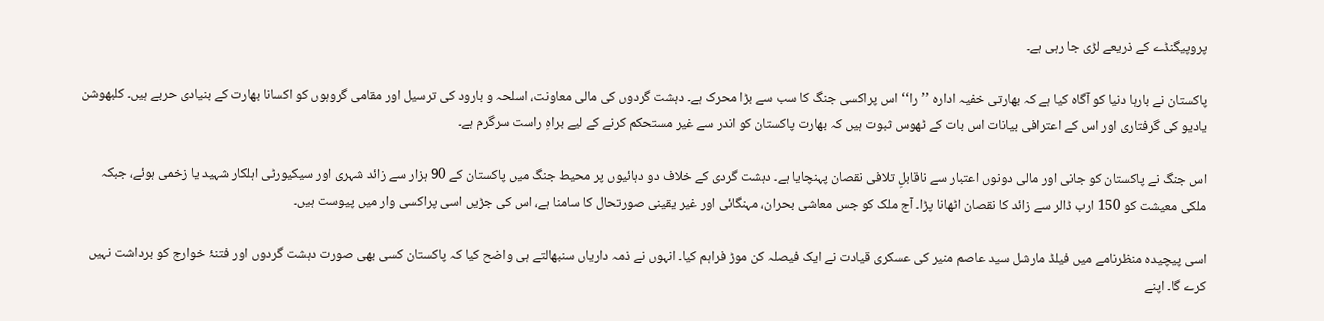پروپیگنڈے کے ذریعے لڑی جا رہی ہے۔

پاکستان نے بارہا دنیا کو آگاہ کیا ہے کہ بھارتی خفیہ ادارہ ’’را‘‘ اس پراکسی جنگ کا سب سے بڑا محرک ہے۔ دہشت گردوں کی مالی معاونت، اسلحہ و بارود کی ترسیل اور مقامی گروہوں کو اکسانا بھارت کے بنیادی حربے ہیں۔ کلبھوشن یادیو کی گرفتاری اور اس کے اعترافی بیانات اس بات کے ٹھوس ثبوت ہیں کہ بھارت پاکستان کو اندر سے غیر مستحکم کرنے کے لیے براہِ راست سرگرم ہے۔

اس جنگ نے پاکستان کو جانی اور مالی دونوں اعتبار سے ناقابلِ تلافی نقصان پہنچایا ہے۔ دہشت گردی کے خلاف دو دہائیوں پر محیط جنگ میں پاکستان کے 90 ہزار سے زائد شہری اور سیکیورٹی اہلکار شہید یا زخمی ہوئے، جبکہ ملکی معیشت کو 150 ارب ڈالر سے زائد کا نقصان اٹھانا پڑا۔ آج ملک کو جس معاشی بحران، مہنگائی اور غیر یقینی صورتحال کا سامنا ہے، اس کی جڑیں اسی پراکسی وار میں پیوست ہیں۔

اسی پیچیدہ منظرنامے میں فیلڈ مارشل سید عاصم منیر کی عسکری قیادت نے ایک فیصلہ کن موڑ فراہم کیا۔ انہوں نے ذمہ داریاں سنبھالتے ہی واضح کیا کہ پاکستان کسی بھی صورت دہشت گردوں اور فتنۂ خوارج کو برداشت نہیں کرے گا۔ اپنے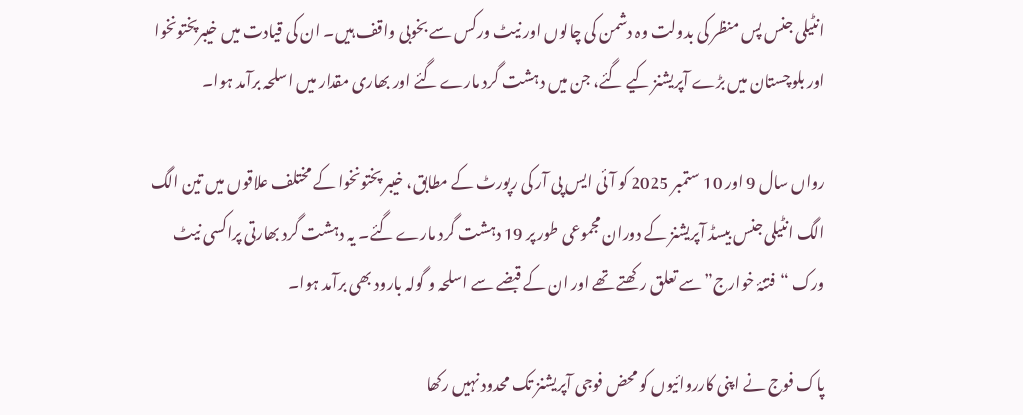انٹیلی جنس پس منظر کی بدولت وہ دشمن کی چالوں اور نیٹ ورکس سے بخوبی واقف ہیں۔ ان کی قیادت میں خیبرپختونخوا اور بلوچستان میں بڑے آپریشنز کیے گئے، جن میں دہشت گرد مارے گئے اور بھاری مقدار میں اسلحہ برآمد ہوا۔

رواں سال 9 اور 10 ستمبر 2025 کو آئی ایس پی آر کی رپورٹ کے مطابق، خیبر پختونخوا کے مختلف علاقوں میں تین الگ الگ انٹیلی جنس بیسڈ آپریشنز کے دوران مجموعی طور پر 19 دہشت گرد مارے گئے۔ یہ دہشت گرد بھارتی پراکسی نیٹ ورک “فتنۂ خوارج” سے تعلق رکھتے تھے اور ان کے قبضے سے اسلحہ و گولہ بارود بھی برآمد ہوا۔

پاک فوج نے اپنی کارروائیوں کو محض فوجی آپریشنز تک محدود نہیں رکھا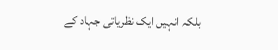بلکہ انہیں ایک نظریاتی جہاد کے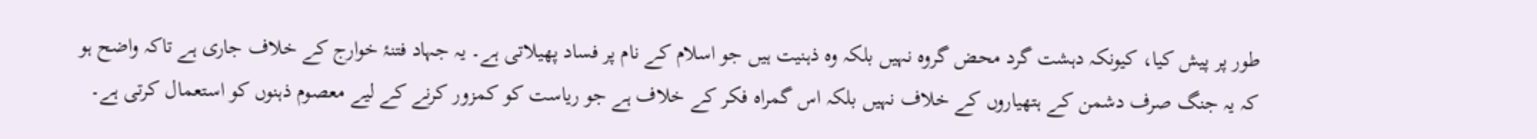طور پر پیش کیا، کیونکہ دہشت گرد محض گروہ نہیں بلکہ وہ ذہنیت ہیں جو اسلام کے نام پر فساد پھیلاتی ہے۔ یہ جہاد فتنۂ خوارج کے خلاف جاری ہے تاکہ واضح ہو کہ یہ جنگ صرف دشمن کے ہتھیاروں کے خلاف نہیں بلکہ اس گمراہ فکر کے خلاف ہے جو ریاست کو کمزور کرنے کے لیے معصوم ذہنوں کو استعمال کرتی ہے۔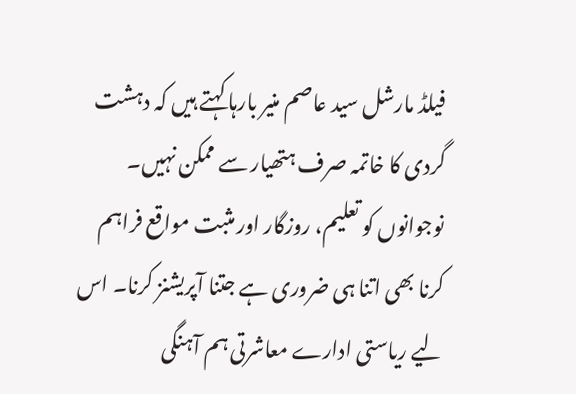فیلڈ مارشل سید عاصم منیر بارہا کہتے ہیں کہ دہشت گردی کا خاتمہ صرف ہتھیار سے ممکن نہیں۔ نوجوانوں کو تعلیم، روزگار اور مثبت مواقع فراہم کرنا بھی اتنا ہی ضروری ہے جتنا آپریشنز کرنا۔ اس لیے ریاستی ادارے معاشرتی ہم آہنگی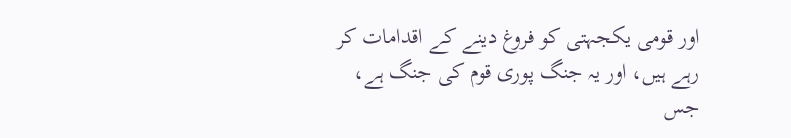اور قومی یکجہتی کو فروغ دینے کے اقدامات کر رہے ہیں، اور یہ جنگ پوری قوم کی جنگ ہے، جس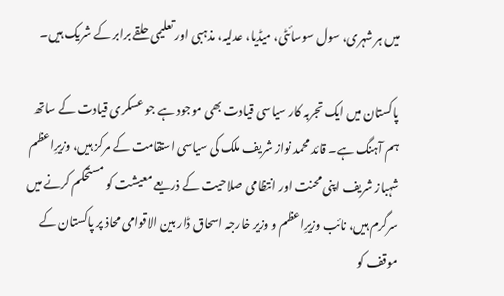میں ہر شہری، سول سوسائٹی، میڈیا، عدلیہ، مذہبی اور تعلیمی حلقے برابر کے شریک ہیں۔

پاکستان میں ایک تجربہ کار سیاسی قیادت بھی موجود ہے جو عسکری قیادت کے ساتھ ہم آہنگ ہے۔ قائد محمد نواز شریف ملک کی سیاسی استقامت کے مرکز ہیں، وزیرِاعظم شہباز شریف اپنی محنت اور انتظامی صلاحیت کے ذریعے معیشت کو مستحکم کرنے میں سرگرم ہیں، نائب وزیرِاعظم و وزیر خارجہ اسحاق ڈار بین الاقوامی محاذ پر پاکستان کے موقف کو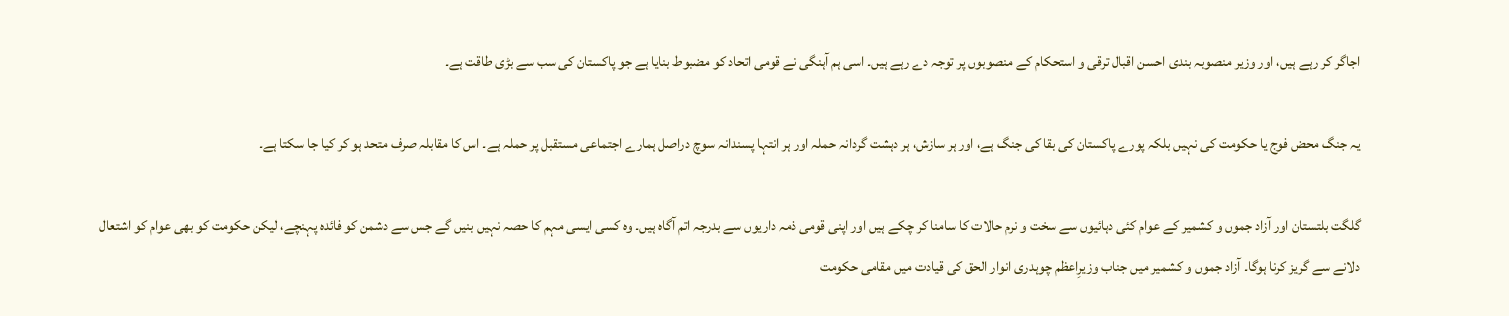اجاگر کر رہے ہیں، اور وزیر منصوبہ بندی احسن اقبال ترقی و استحکام کے منصوبوں پر توجہ دے رہے ہیں۔ اسی ہم آہنگی نے قومی اتحاد کو مضبوط بنایا ہے جو پاکستان کی سب سے بڑی طاقت ہے۔

یہ جنگ محض فوج یا حکومت کی نہیں بلکہ پورے پاکستان کی بقا کی جنگ ہے، اور ہر سازش، ہر دہشت گردانہ حملہ اور ہر انتہا پسندانہ سوچ دراصل ہمارے اجتماعی مستقبل پر حملہ ہے۔ اس کا مقابلہ صرف متحد ہو کر کیا جا سکتا ہے۔

گلگت بلتستان اور آزاد جموں و کشمیر کے عوام کئی دہائیوں سے سخت و نرم حالات کا سامنا کر چکے ہیں اور اپنی قومی ذمہ داریوں سے بدرجہ اتم آگاہ ہیں۔ وہ کسی ایسی مہم کا حصہ نہیں بنیں گے جس سے دشمن کو فائدہ پہنچے، لیکن حکومت کو بھی عوام کو اشتعال دلانے سے گریز کرنا ہوگا۔ آزاد جموں و کشمیر میں جناب وزیرِاعظم چوہدری انوار الحق کی قیادت میں مقامی حکومت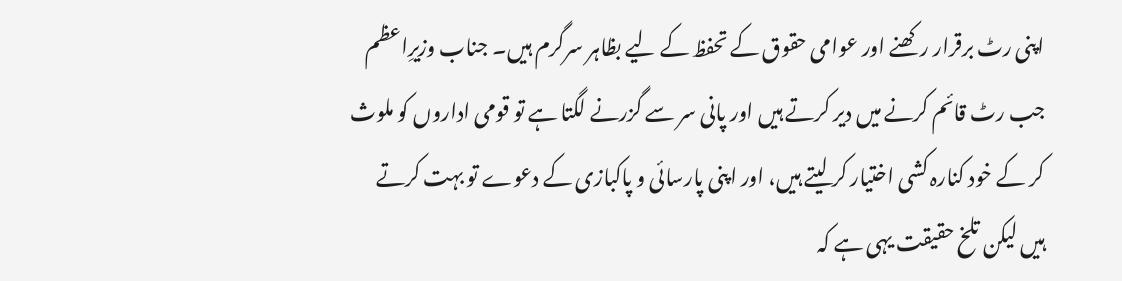اپنی رٹ برقرار رکھنے اور عوامی حقوق کے تحفظ کے لیے بظاہر سرگرم ہیں۔ جناب وزیرِاعظم جب رٹ قائم کرنے میں دیر کرتے ہیں اور پانی سر سے گزرنے لگتا ہے تو قومی اداروں کو ملوث کر کے خود کنارہ کشی اختیار کر لیتے ہیں، اور اپنی پارسائی و پاکبازی کے دعوے تو بہت کرتے ہیں لیکن تلخ حقیقت یہی ہے کہ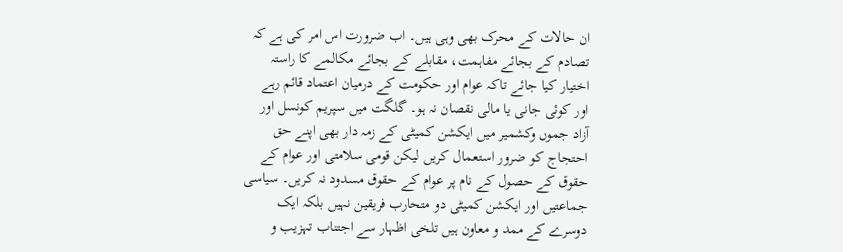ان حالات کے محرک بھی وہی ہیں۔ اب ضرورت اس امر کی ہے کہ تصادم کے بجائے مفاہمت، مقابلے کے بجائے مکالمے کا راستہ اختیار کیا جائے تاکہ عوام اور حکومت کے درمیان اعتماد قائم رہے اور کوئی جانی یا مالی نقصان نہ ہو۔ گلگت میں سپریم کونسل اور آزاد جموں وکشمیر میں ایکشن کمیٹی کے زمہ دار بھی اپنے حق احتجاج کو ضرور استعمال کریں لیکن قومی سلامتی اور عوام کے حقوق کے حصول کے نام پر عوام کے حقوق مسدود نہ کریں۔ سیاسی جماعتیں اور ایکشن کمیٹی دو متحارب فریقین نہیں بلکہ ایک دوسرے کے ممد و معاون ہیں تلخی اظہار سے اجتناب تہزیب و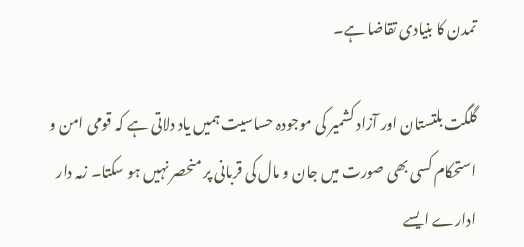تمدن کا بنیادی تقاضا ہے۔

گلگت بلتستان اور آزاد کشمیر کی موجودہ حساسیت ہمیں یاد دلاتی ہے کہ قومی امن و استحکام کسی بھی صورت میں جان و مال کی قربانی پر منحصر نہیں ہو سکتا۔ زمہ دار ادارے ایسے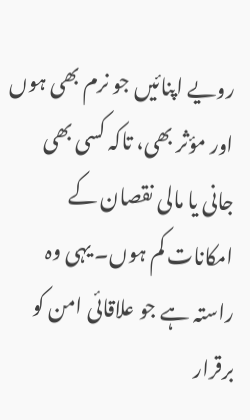رویے اپنائیں جو نرم بھی ہوں اور مؤثر بھی، تاکہ کسی بھی جانی یا مالی نقصان کے امکانات کم ہوں۔ یہی وہ راستہ ہے جو علاقائی امن کو برقرار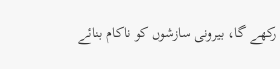رکھے گا، بیرونی سازشوں کو ناکام بنائے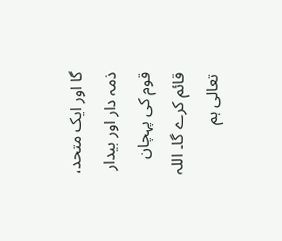گا اور ایک متحد، ذمہ دار اور بیدار قوم کی پہچان قائم کرے گا۔ اللہ تعالی ہم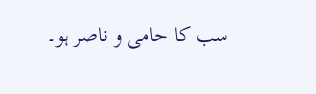سب کا حامی و ناصر ہو۔